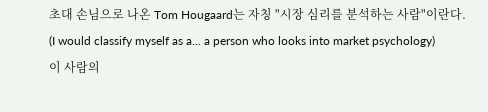초대 손님으로 나온 Tom Hougaard는 자칭 "시장 심리를 분석하는 사람"이란다.
(I would classify myself as a... a person who looks into market psychology)
이 사람의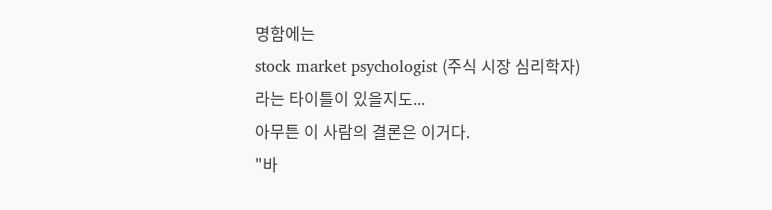명함에는
stock market psychologist (주식 시장 심리학자)라는 타이틀이 있을지도...
아무튼 이 사람의 결론은 이거다.
"바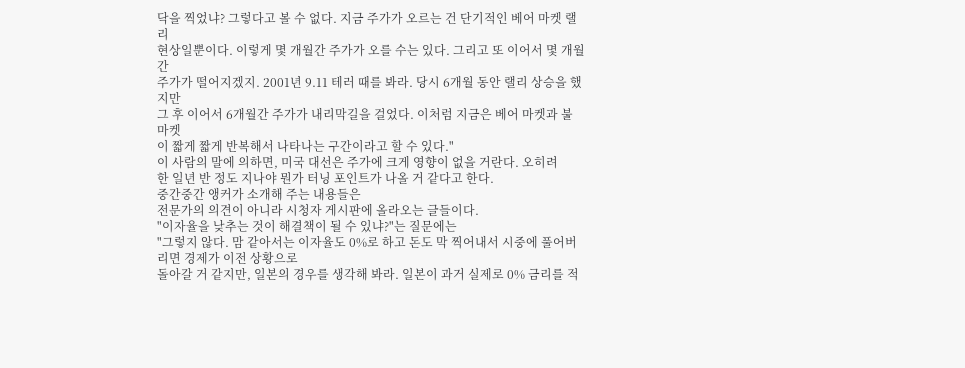닥을 찍었냐? 그렇다고 볼 수 없다. 지금 주가가 오르는 건 단기적인 베어 마켓 랠리
현상일뿐이다. 이렇게 몇 개월간 주가가 오를 수는 있다. 그리고 또 이어서 몇 개월간
주가가 떨어지겠지. 2001년 9.11 테러 때를 봐라. 당시 6개월 동안 랠리 상승을 했지만
그 후 이어서 6개월간 주가가 내리막길을 걸었다. 이처럼 지금은 베어 마켓과 불 마켓
이 짧게 짧게 반복해서 나타나는 구간이라고 할 수 있다."
이 사람의 말에 의하면, 미국 대선은 주가에 크게 영향이 없을 거란다. 오히려
한 일년 반 정도 지나야 뭔가 터닝 포인트가 나올 거 같다고 한다.
중간중간 앵커가 소개해 주는 내용들은
전문가의 의견이 아니라 시청자 게시판에 올라오는 글들이다.
"이자율을 낮추는 것이 해결책이 될 수 있냐?"는 질문에는
"그렇지 않다. 맘 같아서는 이자율도 0%로 하고 돈도 막 찍어내서 시중에 풀어버리면 경제가 이전 상황으로
돌아갈 거 같지만, 일본의 경우를 생각해 봐라. 일본이 과거 실제로 0% 금리를 적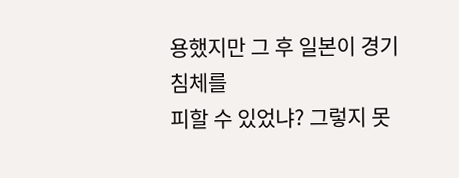용했지만 그 후 일본이 경기 침체를
피할 수 있었냐? 그렇지 못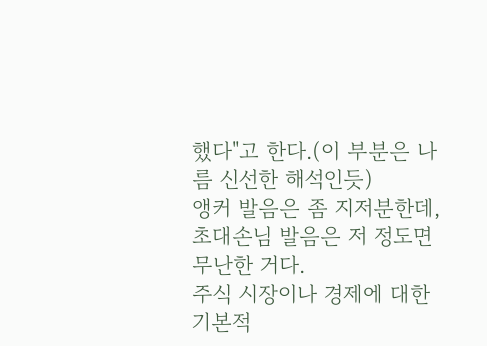했다"고 한다.(이 부분은 나름 신선한 해석인듯)
앵커 발음은 좀 지저분한데, 초대손님 발음은 저 정도면 무난한 거다.
주식 시장이나 경제에 대한 기본적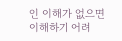인 이해가 없으면 이해하기 어려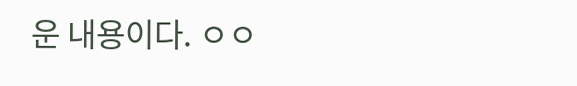운 내용이다. ㅇㅇ